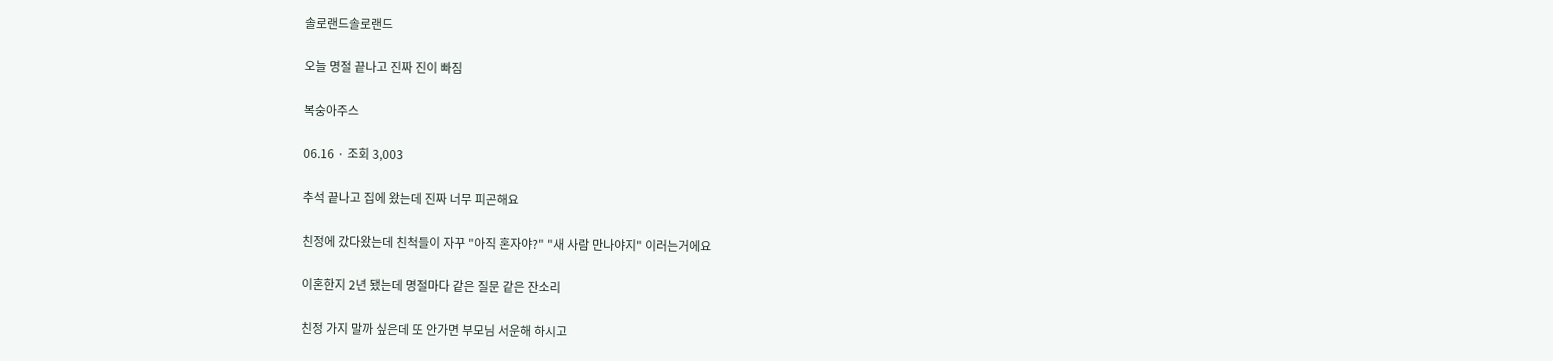솔로랜드솔로랜드

오늘 명절 끝나고 진짜 진이 빠짐

복숭아주스

06.16 · 조회 3,003

추석 끝나고 집에 왔는데 진짜 너무 피곤해요

친정에 갔다왔는데 친척들이 자꾸 "아직 혼자야?" "새 사람 만나야지" 이러는거에요

이혼한지 2년 됐는데 명절마다 같은 질문 같은 잔소리

친정 가지 말까 싶은데 또 안가면 부모님 서운해 하시고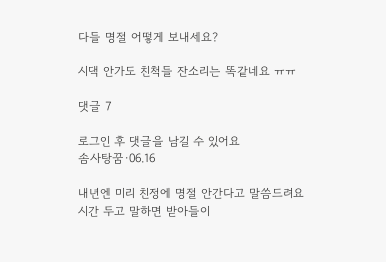다들 명절 어떻게 보내세요?

시댁 안가도 친척들 잔소리는 똑같네요 ㅠㅠ

댓글 7

로그인 후 댓글을 남길 수 있어요
솜사탕꿈·06.16

내년엔 미리 친정에 명절 안간다고 말씀드려요 시간 두고 말하면 받아들이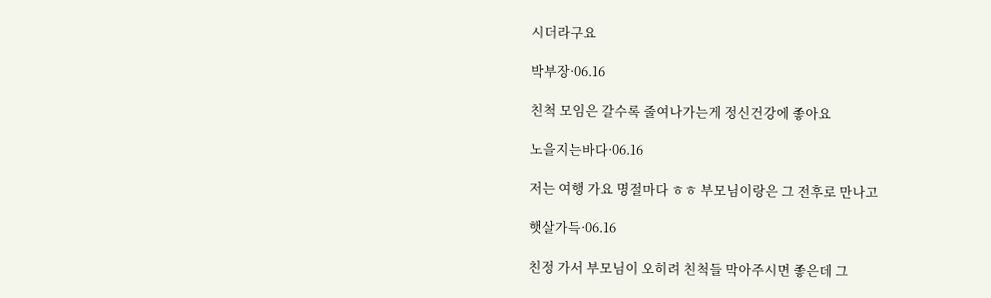시더라구요

박부장·06.16

친척 모임은 갈수록 줄여나가는게 정신건강에 좋아요

노을지는바다·06.16

저는 여행 가요 명절마다 ㅎㅎ 부모님이랑은 그 전후로 만나고

햇살가득·06.16

친정 가서 부모님이 오히려 친척들 막아주시면 좋은데 그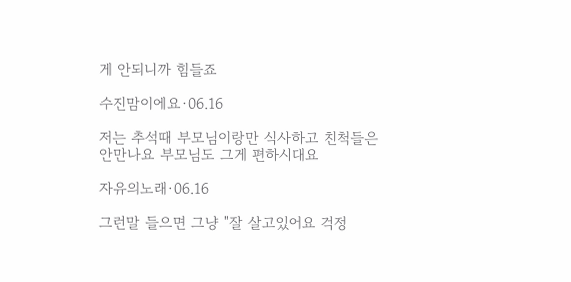게 안되니까 힘들죠

수진맘이에요·06.16

저는 추석때 부모님이랑만 식사하고 친척들은 안만나요 부모님도 그게 편하시대요

자유의노래·06.16

그런말 들으면 그냥 "잘 살고있어요 걱정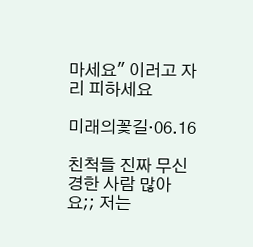마세요" 이러고 자리 피하세요

미래의꽃길·06.16

친척들 진짜 무신경한 사람 많아요;; 저는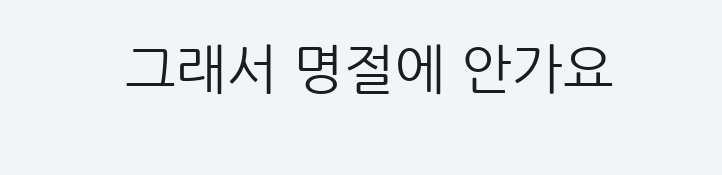그래서 명절에 안가요